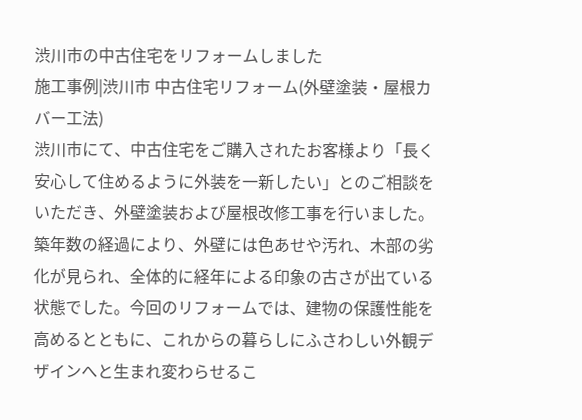渋川市の中古住宅をリフォームしました
施工事例|渋川市 中古住宅リフォーム(外壁塗装・屋根カバー工法)
渋川市にて、中古住宅をご購入されたお客様より「長く安心して住めるように外装を一新したい」とのご相談をいただき、外壁塗装および屋根改修工事を行いました。
築年数の経過により、外壁には色あせや汚れ、木部の劣化が見られ、全体的に経年による印象の古さが出ている状態でした。今回のリフォームでは、建物の保護性能を高めるとともに、これからの暮らしにふさわしい外観デザインへと生まれ変わらせるこ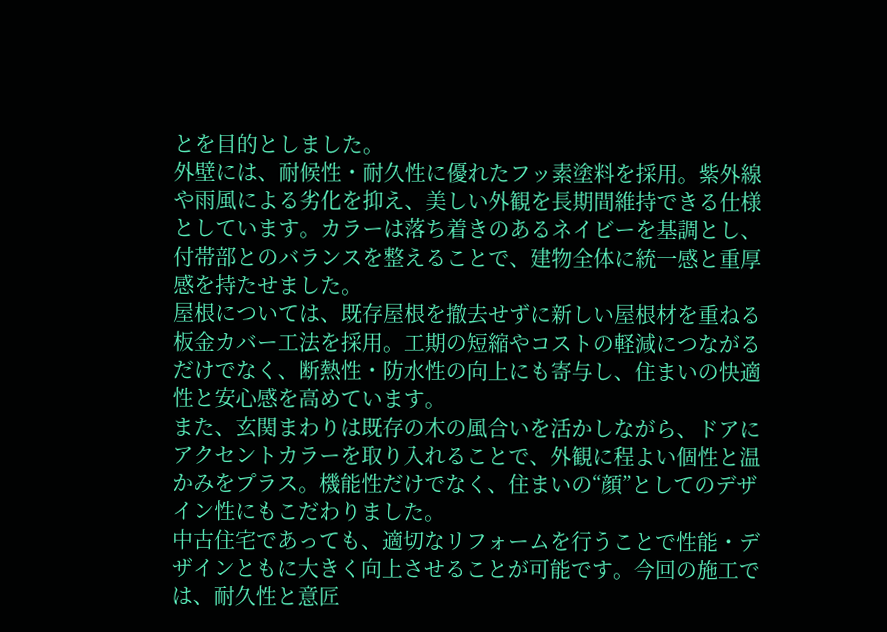とを目的としました。
外壁には、耐候性・耐久性に優れたフッ素塗料を採用。紫外線や雨風による劣化を抑え、美しい外観を長期間維持できる仕様としています。カラーは落ち着きのあるネイビーを基調とし、付帯部とのバランスを整えることで、建物全体に統一感と重厚感を持たせました。
屋根については、既存屋根を撤去せずに新しい屋根材を重ねる板金カバー工法を採用。工期の短縮やコストの軽減につながるだけでなく、断熱性・防水性の向上にも寄与し、住まいの快適性と安心感を高めています。
また、玄関まわりは既存の木の風合いを活かしながら、ドアにアクセントカラーを取り入れることで、外観に程よい個性と温かみをプラス。機能性だけでなく、住まいの“顔”としてのデザイン性にもこだわりました。
中古住宅であっても、適切なリフォームを行うことで性能・デザインともに大きく向上させることが可能です。今回の施工では、耐久性と意匠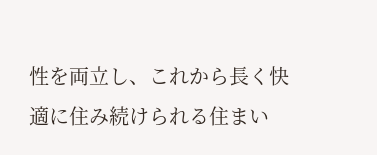性を両立し、これから長く快適に住み続けられる住まい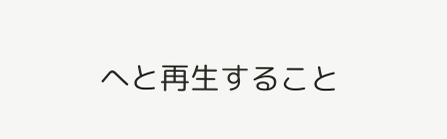へと再生すること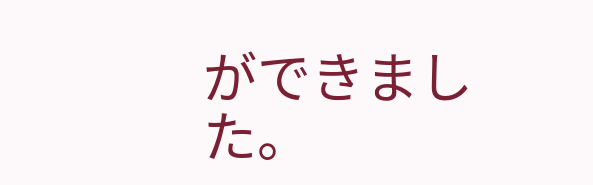ができました。